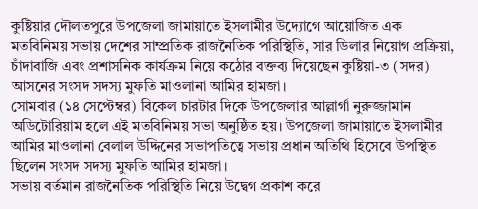কুষ্টিয়ার দৌলতপুরে উপজেলা জামায়াতে ইসলামীর উদ্যোগে আয়োজিত এক মতবিনিময় সভায় দেশের সাম্প্রতিক রাজনৈতিক পরিস্থিতি, সার ডিলার নিয়োগ প্রক্রিয়া, চাঁদাবাজি এবং প্রশাসনিক কার্যক্রম নিয়ে কঠোর বক্তব্য দিয়েছেন কুষ্টিয়া-৩ (সদর) আসনের সংসদ সদস্য মুফতি মাওলানা আমির হামজা।
সোমবার (১৪ সেপ্টেম্বর) বিকেল চারটার দিকে উপজেলার আল্লার্গা নুরুজ্জামান অডিটোরিয়াম হলে এই মতবিনিময় সভা অনুষ্ঠিত হয়। উপজেলা জামায়াতে ইসলামীর আমির মাওলানা বেলাল উদ্দিনের সভাপতিত্বে সভায় প্রধান অতিথি হিসেবে উপস্থিত ছিলেন সংসদ সদস্য মুফতি আমির হামজা।
সভায় বর্তমান রাজনৈতিক পরিস্থিতি নিয়ে উদ্বেগ প্রকাশ করে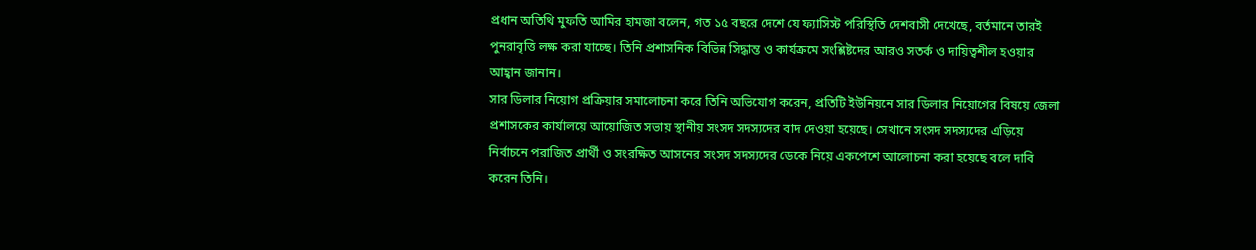প্রধান অতিথি মুফতি আমির হামজা বলেন, গত ১৫ বছরে দেশে যে ফ্যাসিস্ট পরিস্থিতি দেশবাসী দেখেছে, বর্তমানে তারই পুনরাবৃত্তি লক্ষ করা যাচ্ছে। তিনি প্রশাসনিক বিভিন্ন সিদ্ধান্ত ও কার্যক্রমে সংশ্লিষ্টদের আরও সতর্ক ও দায়িত্বশীল হওয়ার আহ্বান জানান।
সার ডিলার নিয়োগ প্রক্রিয়ার সমালোচনা করে তিনি অভিযোগ করেন, প্রতিটি ইউনিয়নে সার ডিলার নিয়োগের বিষয়ে জেলা প্রশাসকের কার্যালয়ে আয়োজিত সভায় স্থানীয় সংসদ সদস্যদের বাদ দেওয়া হয়েছে। সেখানে সংসদ সদস্যদের এড়িয়ে নির্বাচনে পরাজিত প্রার্থী ও সংরক্ষিত আসনের সংসদ সদস্যদের ডেকে নিয়ে একপেশে আলোচনা করা হয়েছে বলে দাবি করেন তিনি।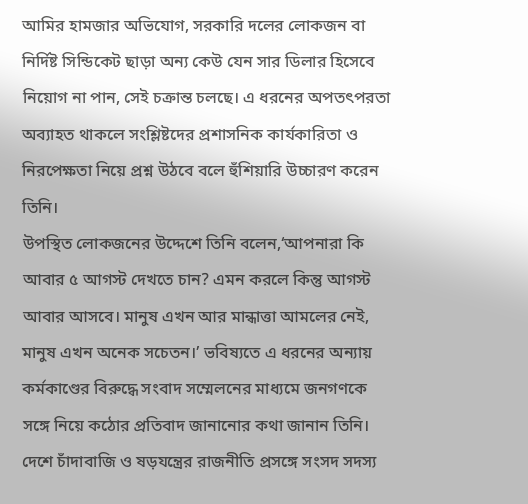আমির হামজার অভিযোগ, সরকারি দলের লোকজন বা নির্দিষ্ট সিন্ডিকেট ছাড়া অন্য কেউ যেন সার ডিলার হিসেবে নিয়োগ না পান, সেই চক্রান্ত চলছে। এ ধরনের অপতৎপরতা অব্যাহত থাকলে সংশ্লিষ্টদের প্রশাসনিক কার্যকারিতা ও নিরপেক্ষতা নিয়ে প্রশ্ন উঠবে বলে হুঁশিয়ারি উচ্চারণ করেন তিনি।
উপস্থিত লোকজনের উদ্দেশে তিনি বলেন,‘আপনারা কি আবার ৫ আগস্ট দেখতে চান? এমন করলে কিন্তু আগস্ট আবার আসবে। মানুষ এখন আর মান্ধাত্তা আমলের নেই, মানুষ এখন অনেক সচেতন।’ ভবিষ্যতে এ ধরনের অন্যায় কর্মকাণ্ডের বিরুদ্ধে সংবাদ সম্মেলনের মাধ্যমে জনগণকে সঙ্গে নিয়ে কঠোর প্রতিবাদ জানানোর কথা জানান তিনি।
দেশে চাঁদাবাজি ও ষড়যন্ত্রের রাজনীতি প্রসঙ্গে সংসদ সদস্য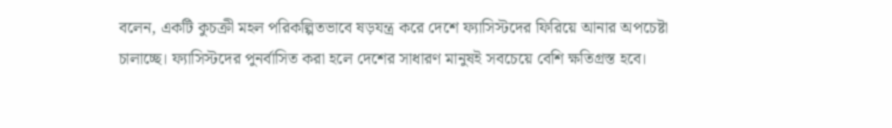বলেন, একটি কুচক্রী মহল পরিকল্পিতভাবে ষড়যন্ত্র করে দেশে ফ্যাসিস্টদের ফিরিয়ে আনার অপচেষ্টা চালাচ্ছে। ফ্যাসিস্টদের পুনর্বাসিত করা হলে দেশের সাধারণ মানুষই সবচেয়ে বেশি ক্ষতিগ্রস্ত হবে।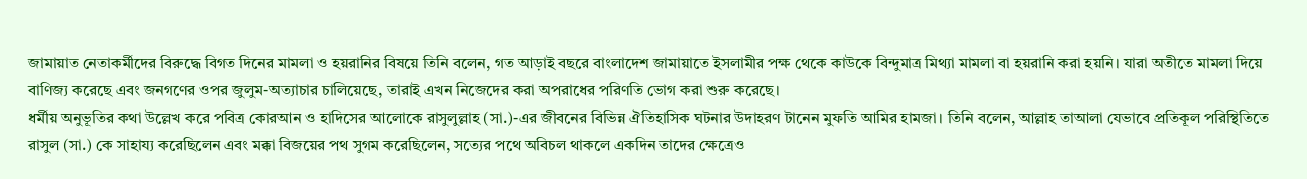জামায়াত নেতাকর্মীদের বিরুদ্ধে বিগত দিনের মামলা ও হয়রানির বিষয়ে তিনি বলেন, গত আড়াই বছরে বাংলাদেশ জামায়াতে ইসলামীর পক্ষ থেকে কাউকে বিন্দুমাত্র মিথ্যা মামলা বা হয়রানি করা হয়নি। যারা অতীতে মামলা দিয়ে বাণিজ্য করেছে এবং জনগণের ওপর জুলুম-অত্যাচার চালিয়েছে, তারাই এখন নিজেদের করা অপরাধের পরিণতি ভোগ করা শুরু করেছে।
ধর্মীয় অনুভূতির কথা উল্লেখ করে পবিত্র কোরআন ও হাদিসের আলোকে রাসুলুল্লাহ (সা.)-এর জীবনের বিভিন্ন ঐতিহাসিক ঘটনার উদাহরণ টানেন মুফতি আমির হামজা। তিনি বলেন, আল্লাহ তাআলা যেভাবে প্রতিকূল পরিস্থিতিতে রাসুল (সা.) কে সাহায্য করেছিলেন এবং মক্কা বিজয়ের পথ সুগম করেছিলেন, সত্যের পথে অবিচল থাকলে একদিন তাদের ক্ষেত্রেও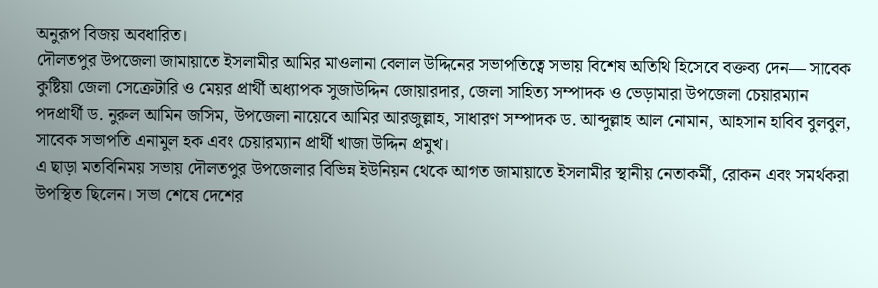অনুরূপ বিজয় অবধারিত।
দৌলতপুর উপজেলা জামায়াতে ইসলামীর আমির মাওলানা বেলাল উদ্দিনের সভাপতিত্বে সভায় বিশেষ অতিথি হিসেবে বক্তব্য দেন— সাবেক কুষ্টিয়া জেলা সেক্রেটারি ও মেয়র প্রার্থী অধ্যাপক সুজাউদ্দিন জোয়ারদার, জেলা সাহিত্য সম্পাদক ও ভেড়ামারা উপজেলা চেয়ারম্যান পদপ্রার্থী ড. নুরুল আমিন জসিম, উপজেলা নায়েবে আমির আরজুল্লাহ, সাধারণ সম্পাদক ড. আব্দুল্লাহ আল নোমান, আহসান হাবিব বুলবুল, সাবেক সভাপতি এনামুল হক এবং চেয়ারম্যান প্রার্থী খাজা উদ্দিন প্রমুখ।
এ ছাড়া মতবিনিময় সভায় দৌলতপুর উপজেলার বিভিন্ন ইউনিয়ন থেকে আগত জামায়াতে ইসলামীর স্থানীয় নেতাকর্মী, রোকন এবং সমর্থকরা উপস্থিত ছিলেন। সভা শেষে দেশের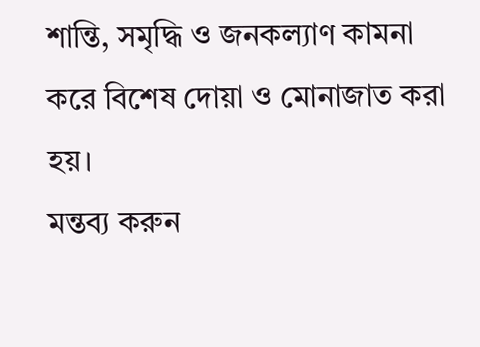শান্তি, সমৃদ্ধি ও জনকল্যাণ কামনা করে বিশেষ দোয়া ও মোনাজাত করা হয়।
মন্তব্য করুন